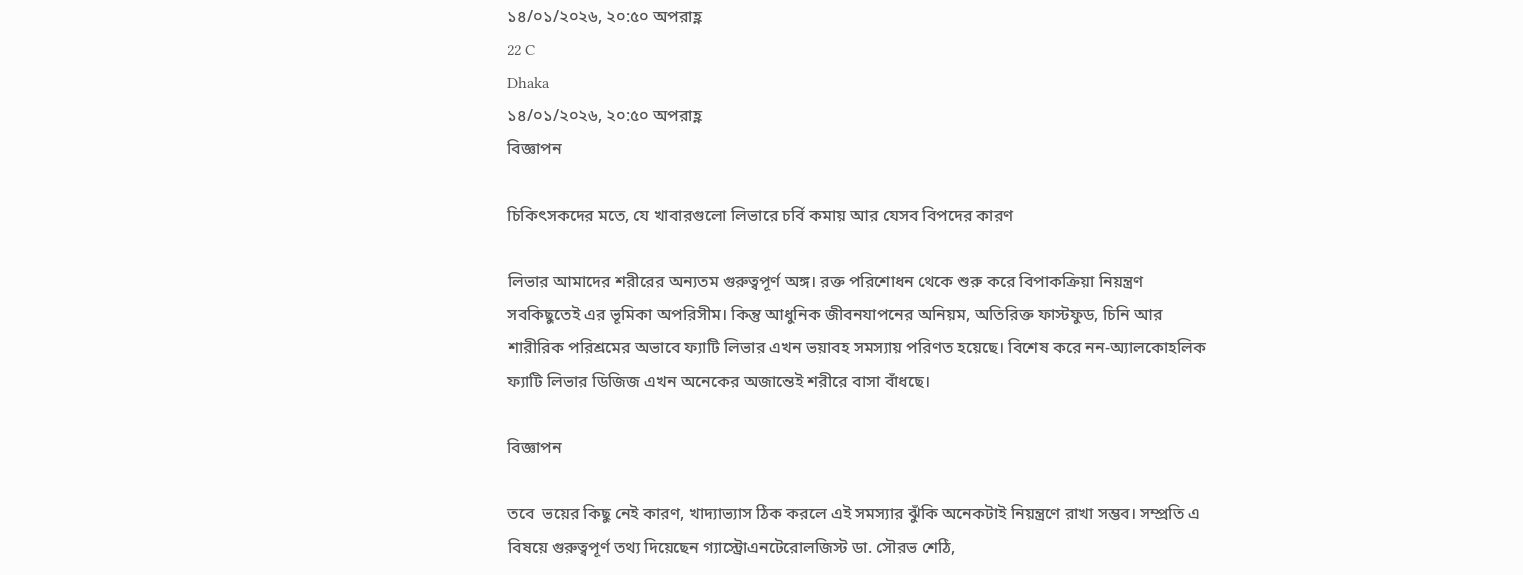১৪/০১/২০২৬, ২০:৫০ অপরাহ্ণ
22 C
Dhaka
১৪/০১/২০২৬, ২০:৫০ অপরাহ্ণ
বিজ্ঞাপন

চিকিৎসকদের মতে, যে খাবারগুলো লিভারে চর্বি কমায় আর যেসব বিপদের কারণ

লিভার আমাদের শরীরের অন্যতম গুরুত্বপূর্ণ অঙ্গ। রক্ত পরিশোধন থেকে শুরু করে বিপাকক্রিয়া নিয়ন্ত্রণ সবকিছুতেই এর ভূমিকা অপরিসীম। কিন্তু আধুনিক জীবনযাপনের অনিয়ম, অতিরিক্ত ফাস্টফুড, চিনি আর শারীরিক পরিশ্রমের অভাবে ফ্যাটি লিভার এখন ভয়াবহ সমস্যায় পরিণত হয়েছে। বিশেষ করে নন-অ্যালকোহলিক ফ্যাটি লিভার ডিজিজ এখন অনেকের অজান্তেই শরীরে বাসা বাঁধছে।

বিজ্ঞাপন

তবে  ভয়ের কিছু নেই কারণ, খাদ্যাভ্যাস ঠিক করলে এই সমস্যার ঝুঁকি অনেকটাই নিয়ন্ত্রণে রাখা সম্ভব। সম্প্রতি এ বিষয়ে গুরুত্বপূর্ণ তথ্য দিয়েছেন গ্যাস্ট্রোএনটেরোলজিস্ট ডা. সৌরভ শেঠি,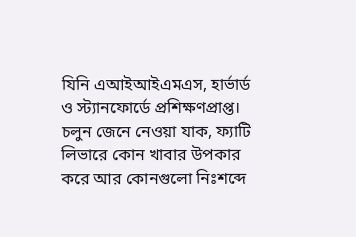যিনি এআইআইএমএস, হার্ভার্ড ও স্ট্যানফোর্ডে প্রশিক্ষণপ্রাপ্ত। চলুন জেনে নেওয়া যাক, ফ্যাটি লিভারে কোন খাবার উপকার করে আর কোনগুলো নিঃশব্দে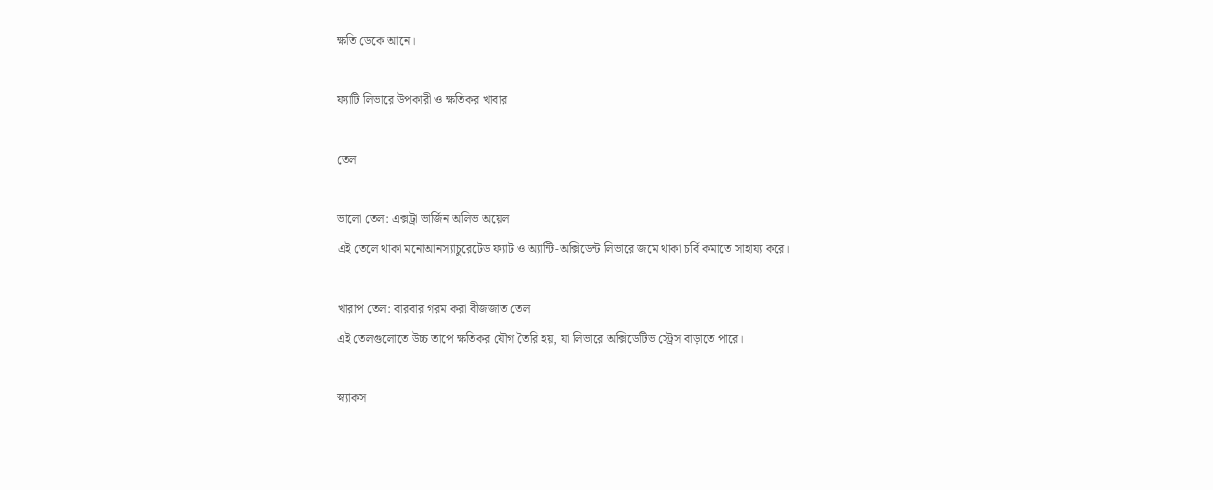ক্ষতি ডেকে আনে।

ফ্যাটি লিভারে উপকারী ও ক্ষতিকর খাবার

তেল

ভালো তেল: এক্সট্রা ভার্জিন অলিভ অয়েল
এই তেলে থাকা মনোআনস্যাচুরেটেড ফ্যাট ও অ্যান্টি-অক্সিডেন্ট লিভারে জমে থাকা চর্বি কমাতে সাহায্য করে।

খারাপ তেল: বারবার গরম করা বীজজাত তেল
এই তেলগুলোতে উচ্চ তাপে ক্ষতিকর যৌগ তৈরি হয়, যা লিভারে অক্সিডেটিভ স্ট্রেস বাড়াতে পারে।

স্ন্যাকস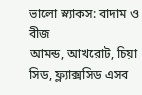ভালো স্ন্যাকস: বাদাম ও বীজ
আমন্ড, আখরোট, চিয়া সিড, ফ্ল্যাক্সসিড এসব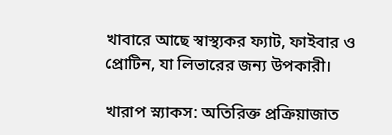খাবারে আছে স্বাস্থ্যকর ফ্যাট, ফাইবার ও প্রোটিন, যা লিভারের জন্য উপকারী।

খারাপ স্ন্যাকস: অতিরিক্ত প্রক্রিয়াজাত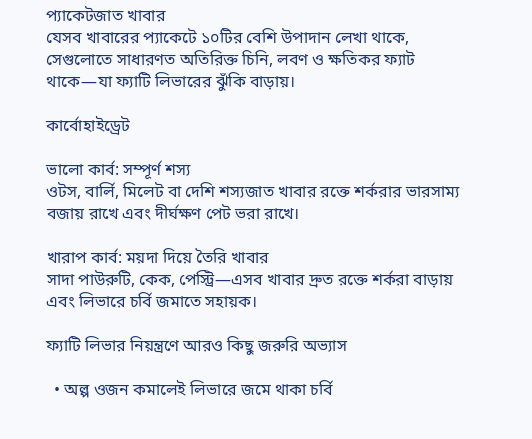প্যাকেটজাত খাবার
যেসব খাবারের প্যাকেটে ১০টির বেশি উপাদান লেখা থাকে, সেগুলোতে সাধারণত অতিরিক্ত চিনি, লবণ ও ক্ষতিকর ফ্যাট থাকে—যা ফ্যাটি লিভারের ঝুঁকি বাড়ায়।

কার্বোহাইড্রেট

ভালো কার্ব: সম্পূর্ণ শস্য
ওটস, বার্লি, মিলেট বা দেশি শস্যজাত খাবার রক্তে শর্করার ভারসাম্য বজায় রাখে এবং দীর্ঘক্ষণ পেট ভরা রাখে।

খারাপ কার্ব: ময়দা দিয়ে তৈরি খাবার
সাদা পাউরুটি, কেক, পেস্ট্রি—এসব খাবার দ্রুত রক্তে শর্করা বাড়ায় এবং লিভারে চর্বি জমাতে সহায়ক।

ফ্যাটি লিভার নিয়ন্ত্রণে আরও কিছু জরুরি অভ্যাস

  • অল্প ওজন কমালেই লিভারে জমে থাকা চর্বি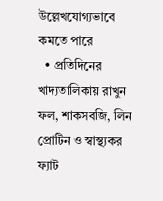উল্লেখযোগ্যভাবে কমতে পারে
  • প্রতিদিনের খাদ্যতালিকায় রাখুন ফল, শাকসবজি, লিন প্রোটিন ও স্বাস্থ্যকর ফ্যাট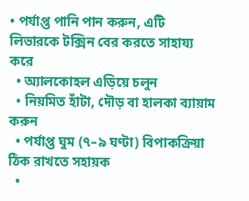• পর্যাপ্ত পানি পান করুন, এটি লিভারকে টক্সিন বের করতে সাহায্য করে
  • অ্যালকোহল এড়িয়ে চলুন
  • নিয়মিত হাঁটা, দৌড় বা হালকা ব্যায়াম করুন
  • পর্যাপ্ত ঘুম (৭–৯ ঘণ্টা) বিপাকক্রিয়া ঠিক রাখতে সহায়ক
  •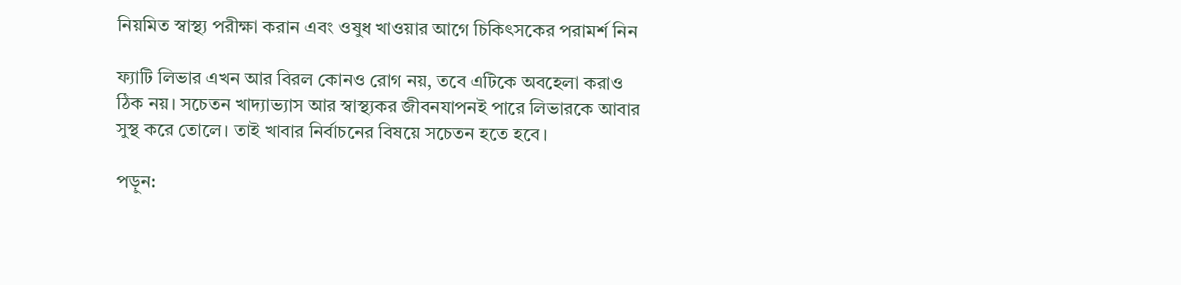নিয়মিত স্বাস্থ্য পরীক্ষা করান এবং ওষুধ খাওয়ার আগে চিকিৎসকের পরামর্শ নিন

ফ্যাটি লিভার এখন আর বিরল কোনও রোগ নয়, তবে এটিকে অবহেলা করাও ঠিক নয়। সচেতন খাদ্যাভ্যাস আর স্বাস্থ্যকর জীবনযাপনই পারে লিভারকে আবার সুস্থ করে তোলে। তাই খাবার নির্বাচনের বিষয়ে সচেতন হতে হবে।

পড়ুন: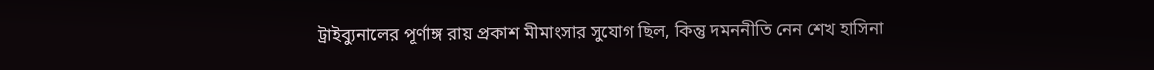ট্রাইব্যুনালের পূর্ণাঙ্গ রায় প্রকাশ মীমাংসার সুযোগ ছিল, কিন্তু দমননীতি নেন শেখ হাসিনা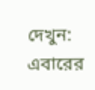দেখুন: এবারের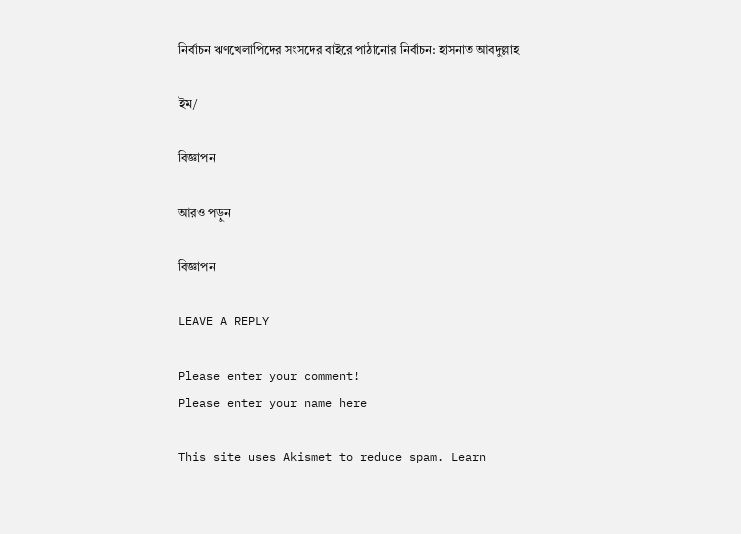নির্বাচন ঋণখেলাপিদের সংসদের বাইরে পাঠানোর নির্বাচন: হাসনাত আবদুল্লাহ

ইম/

বিজ্ঞাপন

আরও পড়ুন

বিজ্ঞাপন

LEAVE A REPLY

Please enter your comment!
Please enter your name here

This site uses Akismet to reduce spam. Learn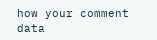how your comment data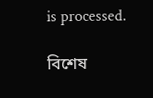is processed.

বিশেষ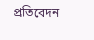প্রতিবেদন